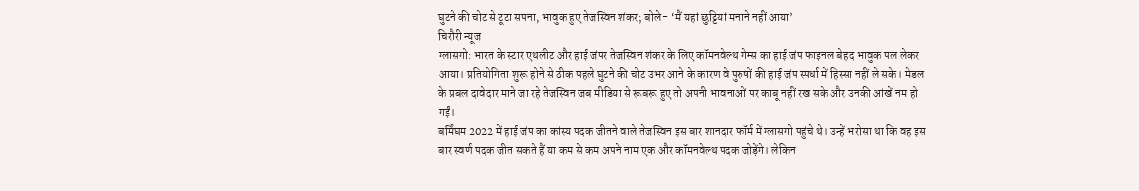घुटने की चोट से टूटा सपना, भावुक हुए तेजस्विन शंकर; बोले- ‘मैं यहां छुट्टियां मनाने नहीं आया’
चिरौरी न्यूज
ग्लासगो: भारत के स्टार एथलीट और हाई जंपर तेजस्विन शंकर के लिए कॉमनवेल्थ गेम्स का हाई जंप फाइनल बेहद भावुक पल लेकर आया। प्रतियोगिता शुरू होने से ठीक पहले घुटने की चोट उभर आने के कारण वे पुरुषों की हाई जंप स्पर्धा में हिस्सा नहीं ले सके। मेडल के प्रबल दावेदार माने जा रहे तेजस्विन जब मीडिया से रूबरू हुए तो अपनी भावनाओं पर काबू नहीं रख सके और उनकी आंखें नम हो गईं।
बर्मिंघम 2022 में हाई जंप का कांस्य पदक जीतने वाले तेजस्विन इस बार शानदार फॉर्म में ग्लासगो पहुंचे थे। उन्हें भरोसा था कि वह इस बार स्वर्ण पदक जीत सकते हैं या कम से कम अपने नाम एक और कॉमनवेल्थ पदक जोड़ेंगे। लेकिन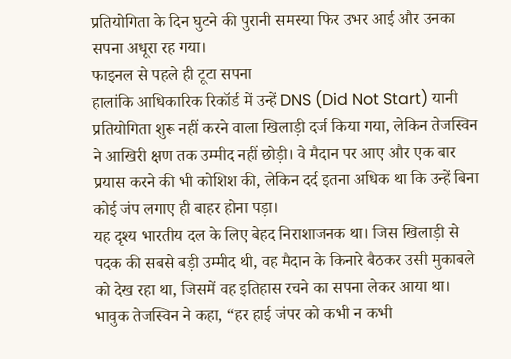प्रतियोगिता के दिन घुटने की पुरानी समस्या फिर उभर आई और उनका सपना अधूरा रह गया।
फाइनल से पहले ही टूटा सपना
हालांकि आधिकारिक रिकॉर्ड में उन्हें DNS (Did Not Start) यानी प्रतियोगिता शुरू नहीं करने वाला खिलाड़ी दर्ज किया गया, लेकिन तेजस्विन ने आखिरी क्षण तक उम्मीद नहीं छोड़ी। वे मैदान पर आए और एक बार प्रयास करने की भी कोशिश की, लेकिन दर्द इतना अधिक था कि उन्हें बिना कोई जंप लगाए ही बाहर होना पड़ा।
यह दृश्य भारतीय दल के लिए बेहद निराशाजनक था। जिस खिलाड़ी से पदक की सबसे बड़ी उम्मीद थी, वह मैदान के किनारे बैठकर उसी मुकाबले को देख रहा था, जिसमें वह इतिहास रचने का सपना लेकर आया था।
भावुक तेजस्विन ने कहा, “हर हाई जंपर को कभी न कभी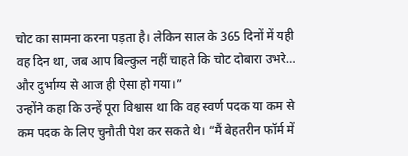चोट का सामना करना पड़ता है। लेकिन साल के 365 दिनों में यही वह दिन था, जब आप बिल्कुल नहीं चाहते कि चोट दोबारा उभरे… और दुर्भाग्य से आज ही ऐसा हो गया।”
उन्होंने कहा कि उन्हें पूरा विश्वास था कि वह स्वर्ण पदक या कम से कम पदक के लिए चुनौती पेश कर सकते थे। “मैं बेहतरीन फॉर्म में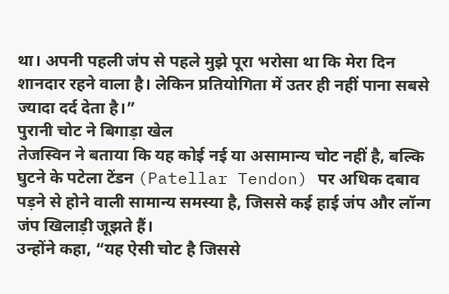था। अपनी पहली जंप से पहले मुझे पूरा भरोसा था कि मेरा दिन शानदार रहने वाला है। लेकिन प्रतियोगिता में उतर ही नहीं पाना सबसे ज्यादा दर्द देता है।”
पुरानी चोट ने बिगाड़ा खेल
तेजस्विन ने बताया कि यह कोई नई या असामान्य चोट नहीं है, बल्कि घुटने के पटेला टेंडन (Patellar Tendon) पर अधिक दबाव पड़ने से होने वाली सामान्य समस्या है, जिससे कई हाई जंप और लॉन्ग जंप खिलाड़ी जूझते हैं।
उन्होंने कहा, “यह ऐसी चोट है जिससे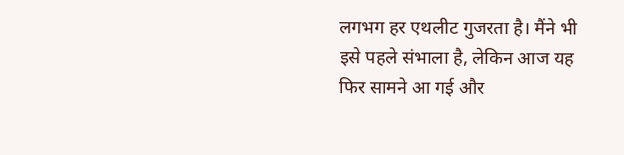लगभग हर एथलीट गुजरता है। मैंने भी इसे पहले संभाला है, लेकिन आज यह फिर सामने आ गई और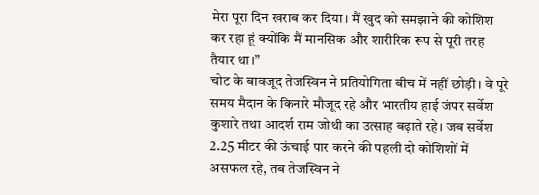मेरा पूरा दिन खराब कर दिया। मैं खुद को समझाने की कोशिश कर रहा हूं क्योंकि मैं मानसिक और शारीरिक रूप से पूरी तरह तैयार था।”
चोट के बावजूद तेजस्विन ने प्रतियोगिता बीच में नहीं छोड़ी। वे पूरे समय मैदान के किनारे मौजूद रहे और भारतीय हाई जंपर सर्वेश कुशारे तथा आदर्श राम जोथी का उत्साह बढ़ाते रहे। जब सर्वेश 2.25 मीटर की ऊंचाई पार करने की पहली दो कोशिशों में असफल रहे, तब तेजस्विन ने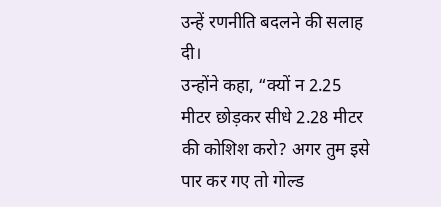उन्हें रणनीति बदलने की सलाह दी।
उन्होंने कहा, “क्यों न 2.25 मीटर छोड़कर सीधे 2.28 मीटर की कोशिश करो? अगर तुम इसे पार कर गए तो गोल्ड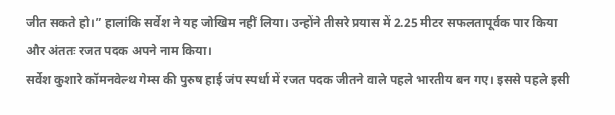जीत सकते हो।” हालांकि सर्वेश ने यह जोखिम नहीं लिया। उन्होंने तीसरे प्रयास में 2.25 मीटर सफलतापूर्वक पार किया और अंततः रजत पदक अपने नाम किया।
सर्वेश कुशारे कॉमनवेल्थ गेम्स की पुरुष हाई जंप स्पर्धा में रजत पदक जीतने वाले पहले भारतीय बन गए। इससे पहले इसी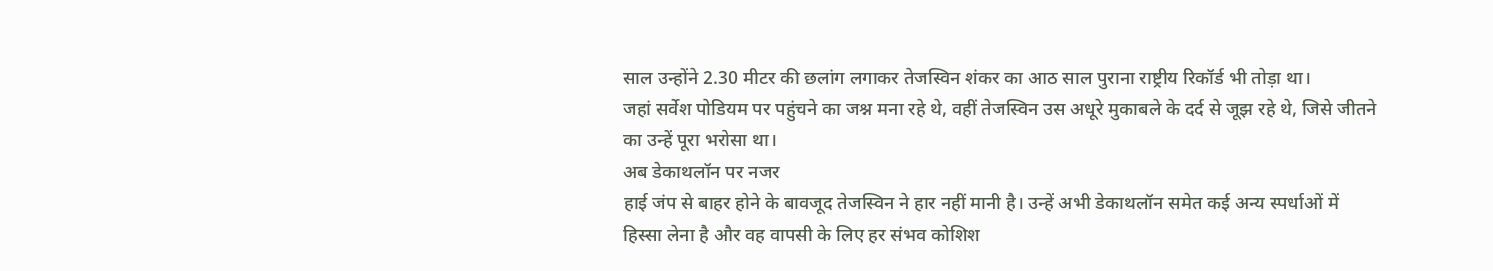साल उन्होंने 2.30 मीटर की छलांग लगाकर तेजस्विन शंकर का आठ साल पुराना राष्ट्रीय रिकॉर्ड भी तोड़ा था।
जहां सर्वेश पोडियम पर पहुंचने का जश्न मना रहे थे, वहीं तेजस्विन उस अधूरे मुकाबले के दर्द से जूझ रहे थे, जिसे जीतने का उन्हें पूरा भरोसा था।
अब डेकाथलॉन पर नजर
हाई जंप से बाहर होने के बावजूद तेजस्विन ने हार नहीं मानी है। उन्हें अभी डेकाथलॉन समेत कई अन्य स्पर्धाओं में हिस्सा लेना है और वह वापसी के लिए हर संभव कोशिश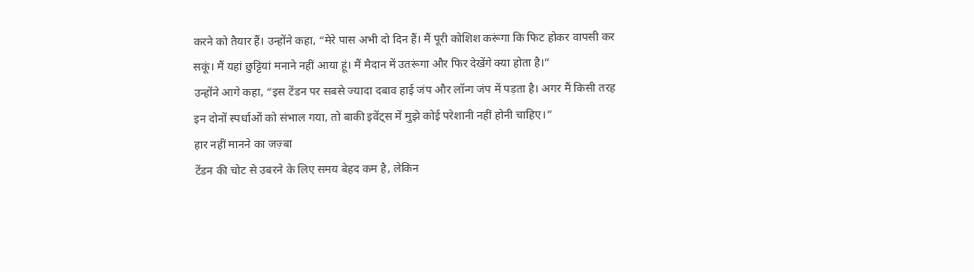करने को तैयार हैं। उन्होंने कहा, “मेरे पास अभी दो दिन हैं। मैं पूरी कोशिश करूंगा कि फिट होकर वापसी कर सकूं। मैं यहां छुट्टियां मनाने नहीं आया हूं। मैं मैदान में उतरूंगा और फिर देखेंगे क्या होता है।”
उन्होंने आगे कहा, “इस टेंडन पर सबसे ज्यादा दबाव हाई जंप और लॉन्ग जंप में पड़ता है। अगर मैं किसी तरह इन दोनों स्पर्धाओं को संभाल गया, तो बाकी इवेंट्स में मुझे कोई परेशानी नहीं होनी चाहिए।”
हार नहीं मानने का जज़्बा
टेंडन की चोट से उबरने के लिए समय बेहद कम है, लेकिन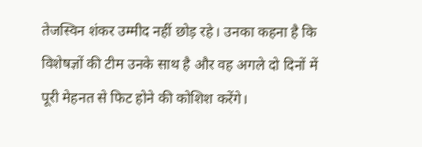तेजस्विन शंकर उम्मीद नहीं छोड़ रहे। उनका कहना है कि विशेषज्ञों की टीम उनके साथ है और वह अगले दो दिनों में पूरी मेहनत से फिट होने की कोशिश करेंगे।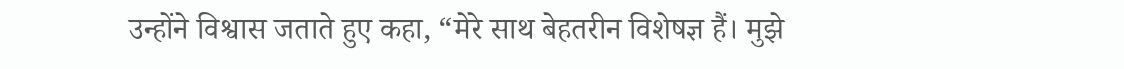उन्होंने विश्वास जताते हुए कहा, “मेरे साथ बेहतरीन विशेषज्ञ हैं। मुझे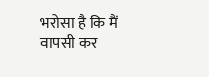भरोसा है कि मैं वापसी कर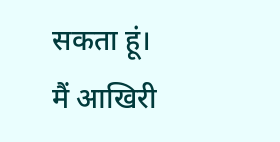सकता हूं। मैं आखिरी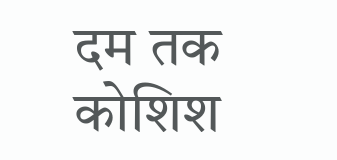दम तक कोशिश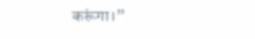करूंगा।”